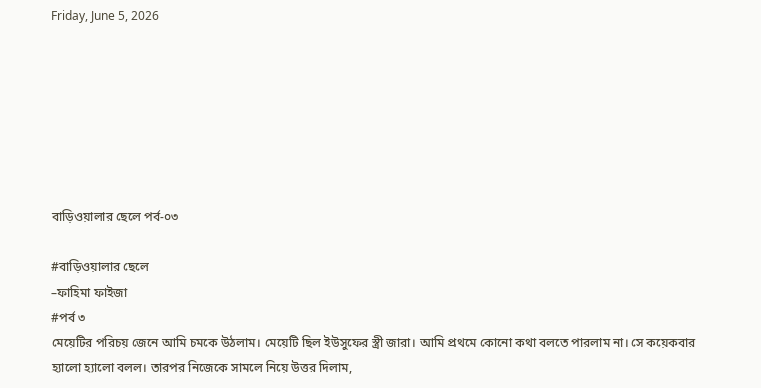Friday, June 5, 2026







বাড়িওয়ালার ছেলে পর্ব-০৩

#বাড়িওয়ালার ছেলে
–ফাহিমা ফাইজা
#পর্ব ৩
মেয়েটির পরিচয় জেনে আমি চমকে উঠলাম। মেয়েটি ছিল ইউসুফের স্ত্রী জারা। আমি প্রথমে কোনো কথা বলতে পারলাম না। সে কয়েকবার হ্যালো হ্যালো বলল। তারপর নিজেকে সামলে নিয়ে উত্তর দিলাম,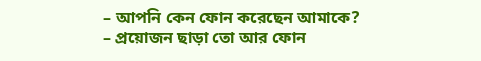– আপনি কেন ফোন করেছেন আমাকে?
– প্রয়োজন ছাড়া তো আর ফোন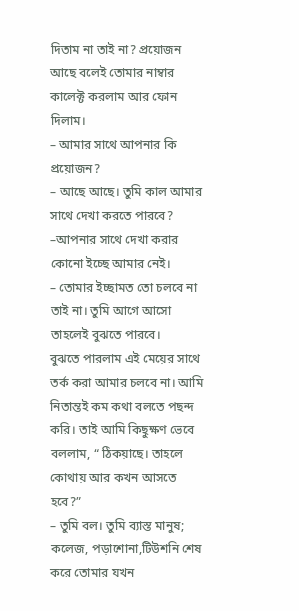দিতাম না তাই না? প্রয়োজন আছে বলেই তোমার নাম্বার কালেক্ট করলাম আর ফোন দিলাম।
– আমার সাথে আপনার কি প্রয়োজন?
– আছে আছে। তুমি কাল আমার সাথে দেখা করতে পারবে?
–আপনার সাথে দেখা করার কোনো ইচ্ছে আমার নেই।
– তোমার ইচ্ছামত তো চলবে না তাই না। তুমি আগে আসো তাহলেই বুঝতে পারবে।
বুঝতে পারলাম এই মেয়ের সাথে তর্ক করা আমার চলবে না। আমি নিতান্তই কম কথা বলতে পছন্দ করি। তাই আমি কিছুক্ষণ ভেবে বললাম, “ ঠিকয়াছে। তাহলে কোথায় আর কখন আসতে হবে?”
– তুমি বল। তুমি ব্যাস্ত মানুষ; কলেজ, পড়াশোনা,টিউশনি শেষ করে তোমার যখন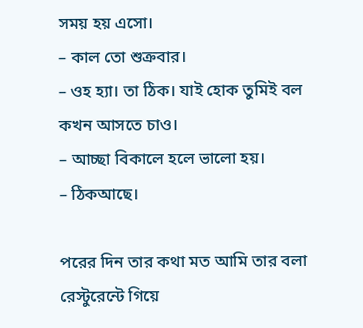সময় হয় এসো।
– কাল তো শুক্রবার।
– ওহ হ্যা। তা ঠিক। যাই হোক তুমিই বল কখন আসতে চাও।
– আচ্ছা বিকালে হলে ভালো হয়।
– ঠিকআছে।

পরের দিন তার কথা মত আমি তার বলা রেস্টুরেন্টে গিয়ে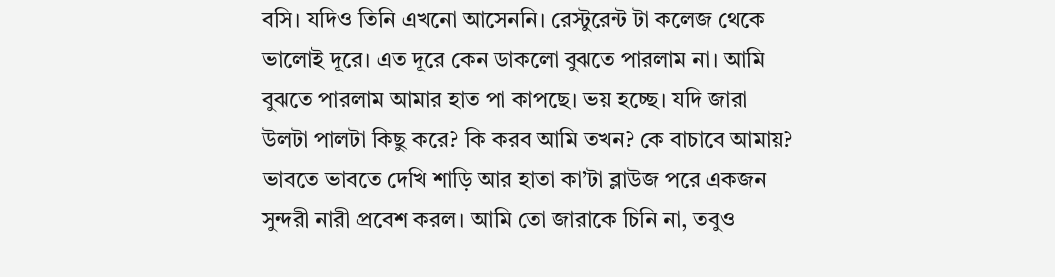বসি। যদিও তিনি এখনো আসেননি। রেস্টুরেন্ট টা কলেজ থেকে ভালোই দূরে। এত দূরে কেন ডাকলো বুঝতে পারলাম না। আমি বুঝতে পারলাম আমার হাত পা কাপছে। ভয় হচ্ছে। যদি জারা উলটা পালটা কিছু করে? কি করব আমি তখন? কে বাচাবে আমায়? ভাবতে ভাবতে দেখি শাড়ি আর হাতা কা’টা ব্লাউজ পরে একজন সুন্দরী নারী প্রবেশ করল। আমি তো জারাকে চিনি না, তবুও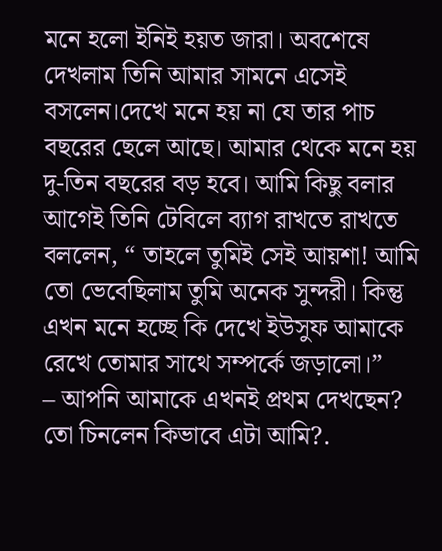মনে হলো ইনিই হয়ত জারা। অবশেষে দেখলাম তিনি আমার সামনে এসেই বসলেন।দেখে মনে হয় না যে তার পাচ বছরের ছেলে আছে। আমার থেকে মনে হয় দু-তিন বছরের বড় হবে। আমি কিছু বলার আগেই তিনি টেবিলে ব্যাগ রাখতে রাখতে বললেন, “ তাহলে তুমিই সেই আয়শা! আমি তো ভেবেছিলাম তুমি অনেক সুন্দরী। কিন্তু এখন মনে হচ্ছে কি দেখে ইউসুফ আমাকে রেখে তোমার সাথে সম্পর্কে জড়ালো।”
– আপনি আমাকে এখনই প্রথম দেখছেন? তো চিনলেন কিভাবে এটা আমি?.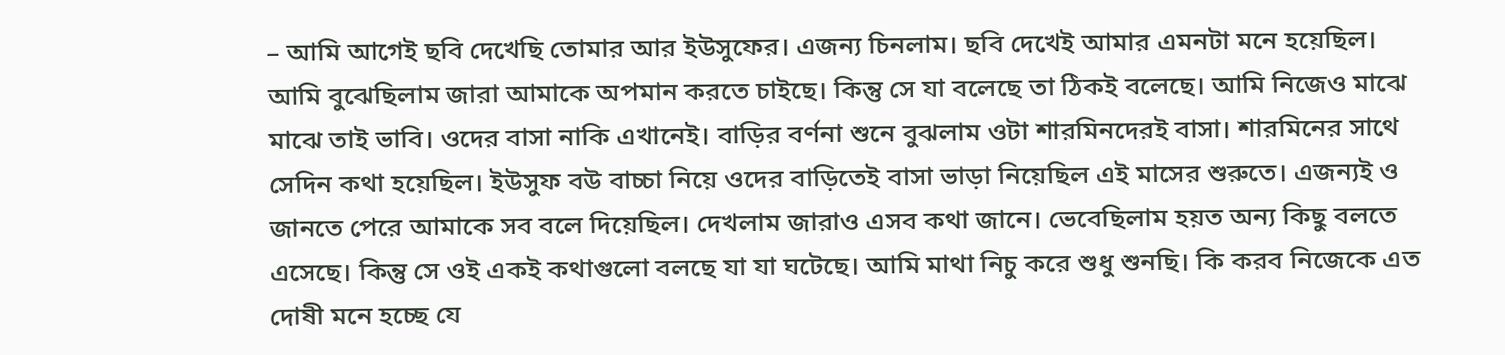– আমি আগেই ছবি দেখেছি তোমার আর ইউসুফের। এজন্য চিনলাম। ছবি দেখেই আমার এমনটা মনে হয়েছিল।
আমি বুঝেছিলাম জারা আমাকে অপমান করতে চাইছে। কিন্তু সে যা বলেছে তা ঠিকই বলেছে। আমি নিজেও মাঝে মাঝে তাই ভাবি। ওদের বাসা নাকি এখানেই। বাড়ির বর্ণনা শুনে বুঝলাম ওটা শারমিনদেরই বাসা। শারমিনের সাথে সেদিন কথা হয়েছিল। ইউসুফ বউ বাচ্চা নিয়ে ওদের বাড়িতেই বাসা ভাড়া নিয়েছিল এই মাসের শুরুতে। এজন্যই ও জানতে পেরে আমাকে সব বলে দিয়েছিল। দেখলাম জারাও এসব কথা জানে। ভেবেছিলাম হয়ত অন্য কিছু বলতে এসেছে। কিন্তু সে ওই একই কথাগুলো বলছে যা যা ঘটেছে। আমি মাথা নিচু করে শুধু শুনছি। কি করব নিজেকে এত দোষী মনে হচ্ছে যে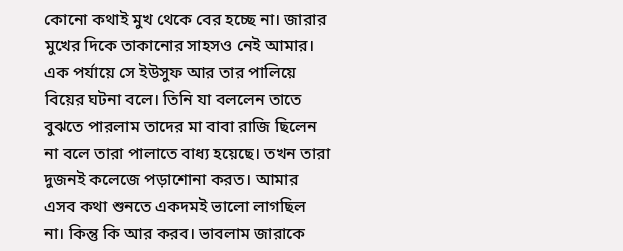কোনো কথাই মুখ থেকে বের হচ্ছে না। জারার মুখের দিকে তাকানোর সাহসও নেই আমার। এক পর্যায়ে সে ইউসুফ আর তার পালিয়ে বিয়ের ঘটনা বলে। তিনি যা বললেন তাতে বুঝতে পারলাম তাদের মা বাবা রাজি ছিলেন না বলে তারা পালাতে বাধ্য হয়েছে। তখন তারা দুজনই কলেজে পড়াশোনা করত। আমার এসব কথা শুনতে একদমই ভালো লাগছিল না। কিন্তু কি আর করব। ভাবলাম জারাকে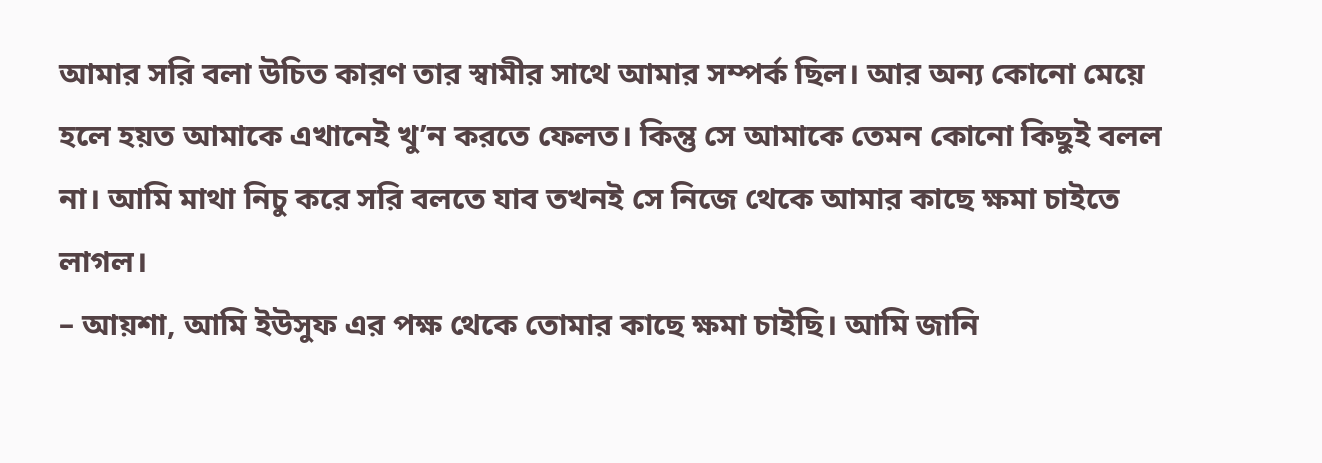আমার সরি বলা উচিত কারণ তার স্বামীর সাথে আমার সম্পর্ক ছিল। আর অন্য কোনো মেয়ে হলে হয়ত আমাকে এখানেই খু’ন করতে ফেলত। কিন্তু সে আমাকে তেমন কোনো কিছুই বলল না। আমি মাথা নিচু করে সরি বলতে যাব তখনই সে নিজে থেকে আমার কাছে ক্ষমা চাইতে লাগল।
– আয়শা, আমি ইউসুফ এর পক্ষ থেকে তোমার কাছে ক্ষমা চাইছি। আমি জানি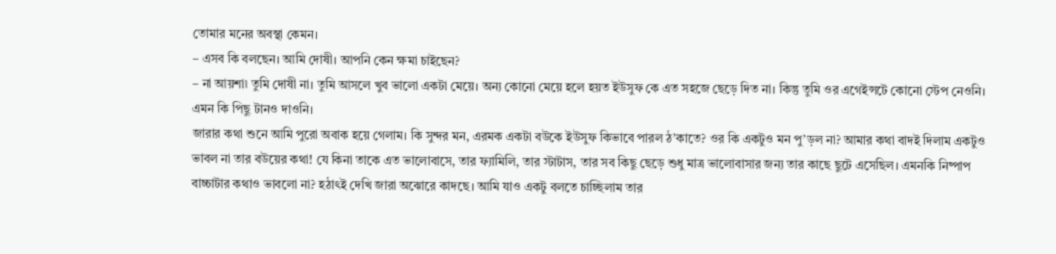তোমার মনের অবস্থা কেমন।
– এসব কি বলছেন। আমি দোষী। আপনি কেন ক্ষমা চাইছেন?
– না আয়শা৷ তুমি দোষী না। তুমি আসলে খুব ভালো একটা মেয়ে। অন্য কোনো মেয়ে হলে হয়ত ইউসুফ কে এত সহজে ছেড়ে দিত না। কিন্তু তুমি ওর এগেইন্সটে কোনো স্টেপ নেওনি। এমন কি পিছু টানও দাওনি।
জারার কথা শুনে আমি পুরো অবাক হয়ে গেলাম। কি সুন্দর মন, এরমক একটা বউকে ইউসুফ কিভাবে পারল ঠ’কাতে? ওর কি একটুও মন পু’ড়ল না? আমার কথা বাদই দিলাম একটুও ভাবল না তার বউয়ের কথা! যে কিনা তাকে এত ভালোবাসে, তার ফ্যামিলি, তার স্টাটাস, তার সব কিছু ছেড়ে শুধু মাত্র ভালোবাসার জন্য তার কাছে ছুটে এসেছিল। এমনকি নিষ্পাপ বাচ্চাটার কথাও ভাবলো না? হঠাৎই দেখি জারা অঝোরে কাদছে। আমি যাও একটু বলতে চাচ্ছিলাম তার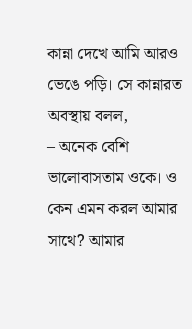কান্না দেখে আমি আরও ভেঙে পড়ি। সে কান্নারত অবস্থায় বলল,
– অনেক বেশি ভালোবাসতাম ওকে। ও কেন এমন করল আমার সাথে? আমার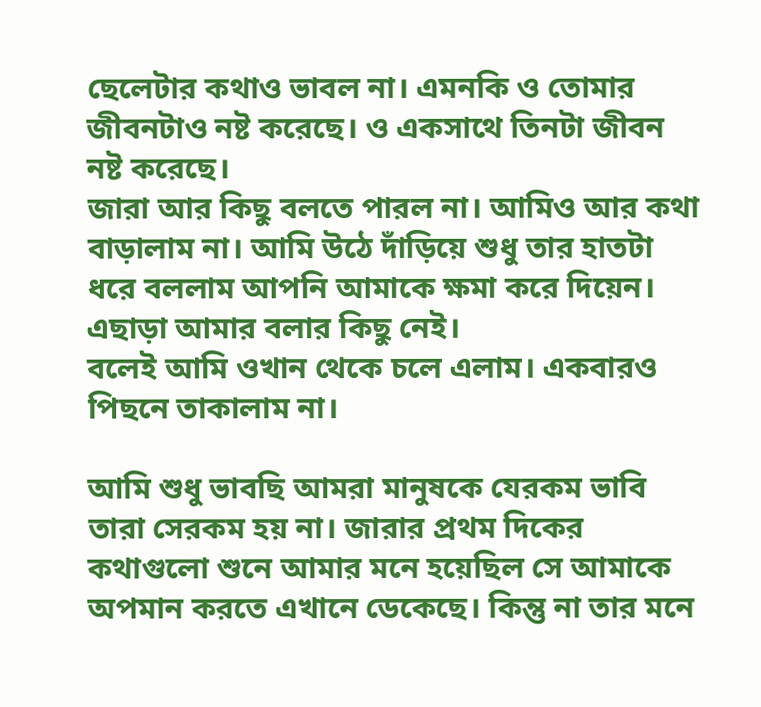ছেলেটার কথাও ভাবল না। এমনকি ও তোমার জীবনটাও নষ্ট করেছে। ও একসাথে তিনটা জীবন নষ্ট করেছে।
জারা আর কিছু বলতে পারল না। আমিও আর কথা বাড়ালাম না। আমি উঠে দাঁড়িয়ে শুধু তার হাতটা ধরে বললাম আপনি আমাকে ক্ষমা করে দিয়েন। এছাড়া আমার বলার কিছু নেই।
বলেই আমি ওখান থেকে চলে এলাম। একবারও পিছনে তাকালাম না।

আমি শুধু ভাবছি আমরা মানুষকে যেরকম ভাবি তারা সেরকম হয় না। জারার প্রথম দিকের কথাগুলো শুনে আমার মনে হয়েছিল সে আমাকে অপমান করতে এখানে ডেকেছে। কিন্তু না তার মনে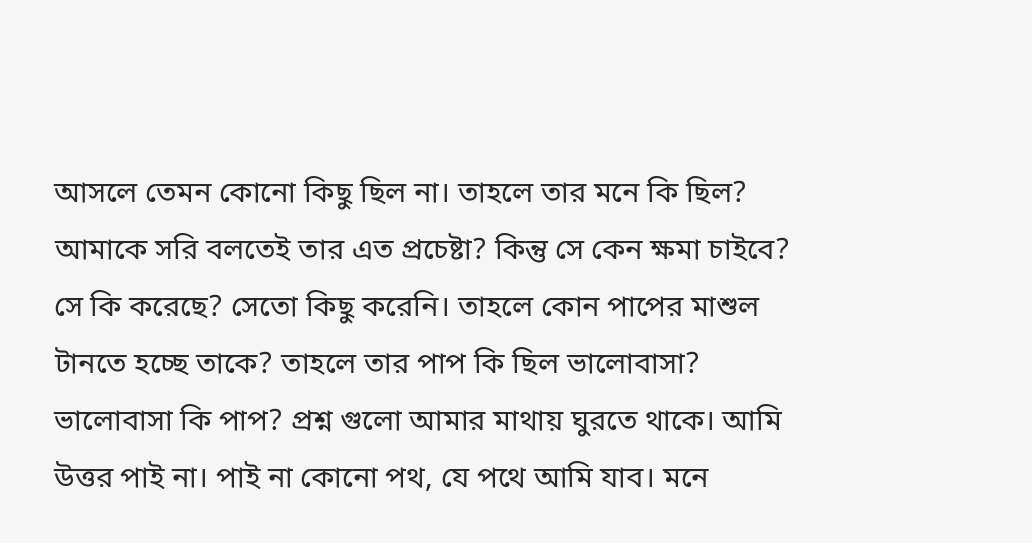আসলে তেমন কোনো কিছু ছিল না। তাহলে তার মনে কি ছিল? আমাকে সরি বলতেই তার এত প্রচেষ্টা? কিন্তু সে কেন ক্ষমা চাইবে? সে কি করেছে? সেতো কিছু করেনি। তাহলে কোন পাপের মাশুল টানতে হচ্ছে তাকে? তাহলে তার পাপ কি ছিল ভালোবাসা? ভালোবাসা কি পাপ? প্রশ্ন গুলো আমার মাথায় ঘুরতে থাকে। আমি উত্তর পাই না। পাই না কোনো পথ, যে পথে আমি যাব। মনে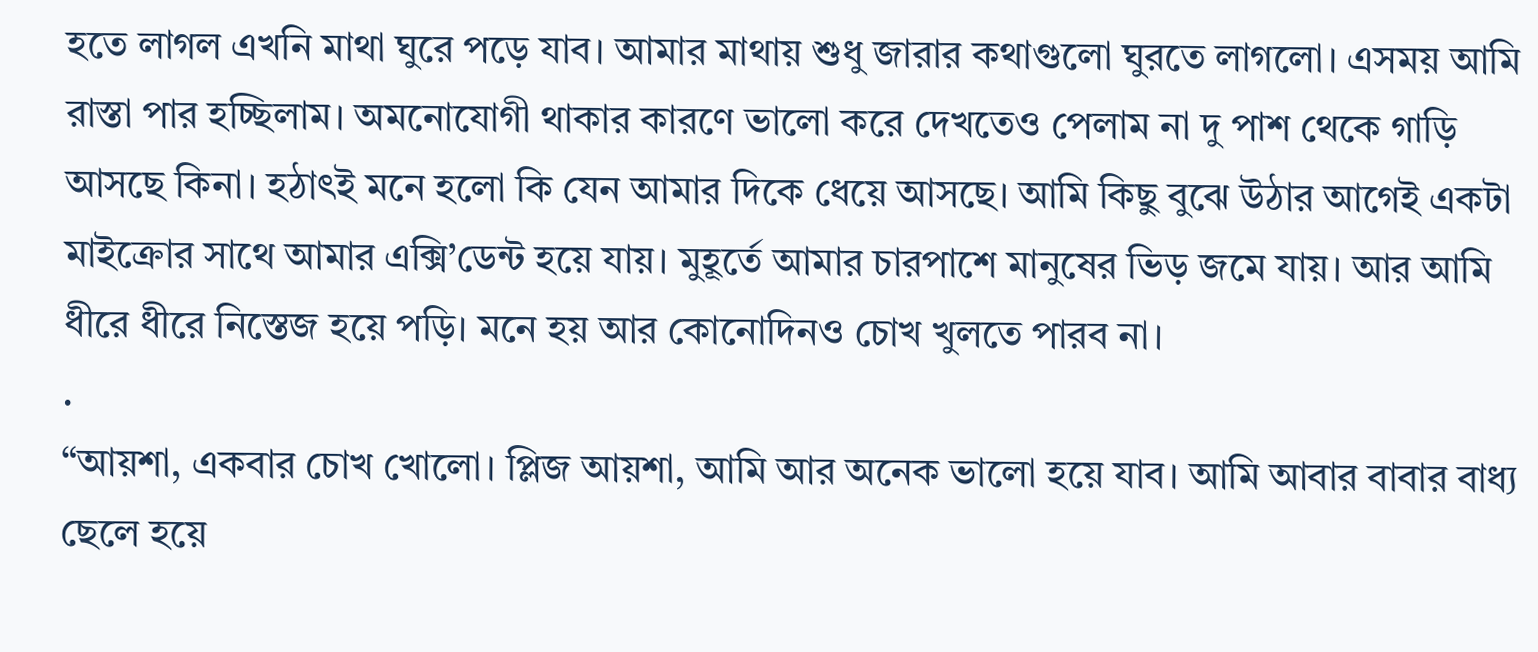হতে লাগল এখনি মাথা ঘুরে পড়ে যাব। আমার মাথায় শুধু জারার কথাগুলো ঘুরতে লাগলো। এসময় আমি রাস্তা পার হচ্ছিলাম। অমনোযোগী থাকার কারণে ভালো করে দেখতেও পেলাম না দু পাশ থেকে গাড়ি আসছে কিনা। হঠাৎই মনে হলো কি যেন আমার দিকে ধেয়ে আসছে। আমি কিছু বুঝে উঠার আগেই একটা মাইক্রোর সাথে আমার এক্সি’ডেন্ট হয়ে যায়। মুহূর্তে আমার চারপাশে মানুষের ভিড় জমে যায়। আর আমি ধীরে ধীরে নিস্তেজ হয়ে পড়ি। মনে হয় আর কোনোদিনও চোখ খুলতে পারব না।
.
“আয়শা, একবার চোখ খোলো। প্লিজ আয়শা, আমি আর অনেক ভালো হয়ে যাব। আমি আবার বাবার বাধ্য ছেলে হয়ে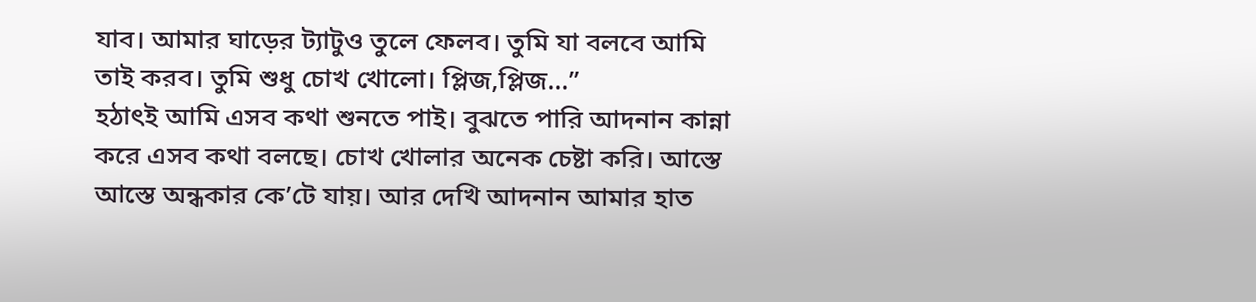যাব। আমার ঘাড়ের ট্যাটুও তুলে ফেলব। তুমি যা বলবে আমি তাই করব। তুমি শুধু চোখ খোলো। প্লিজ,প্লিজ…”
হঠাৎই আমি এসব কথা শুনতে পাই। বুঝতে পারি আদনান কান্না করে এসব কথা বলছে। চোখ খোলার অনেক চেষ্টা করি। আস্তে আস্তে অন্ধকার কে’টে যায়। আর দেখি আদনান আমার হাত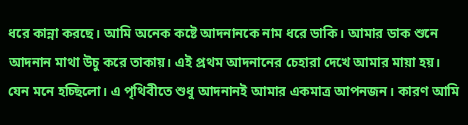ধরে কান্না করছে। আমি অনেক কষ্টে আদনানকে নাম ধরে ডাকি। আমার ডাক শুনে আদনান মাথা উচু করে তাকায়। এই প্রথম আদনানের চেহারা দেখে আমার মায়া হয়। যেন মনে হচ্ছিলো। এ পৃথিবীতে শুধু আদনানই আমার একমাত্র আপনজন। কারণ আমি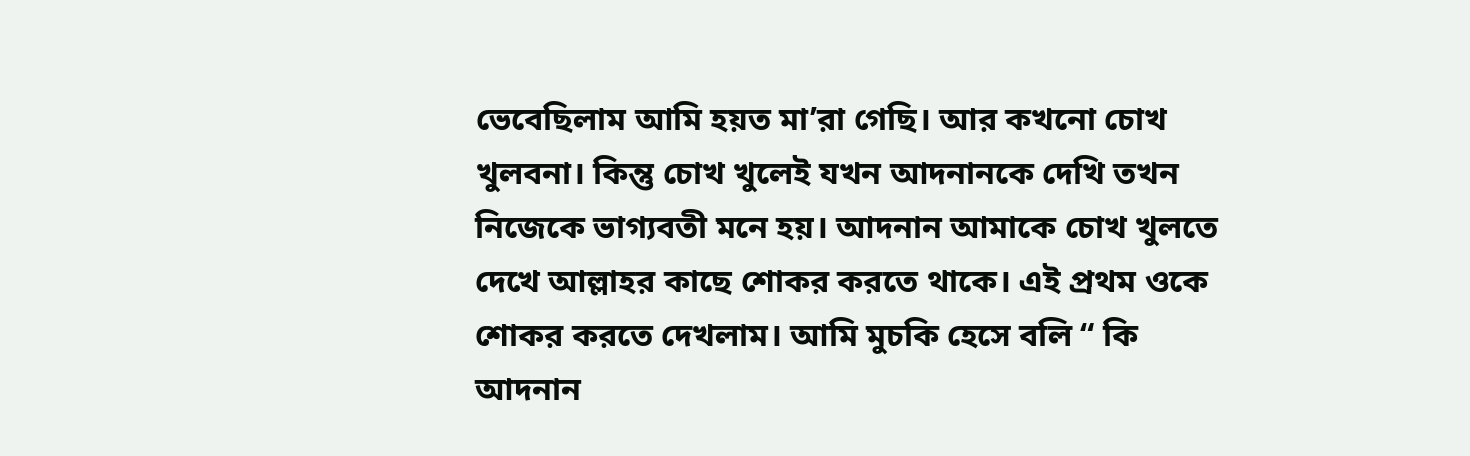ভেবেছিলাম আমি হয়ত মা’রা গেছি। আর কখনো চোখ খুলবনা। কিন্তু চোখ খুলেই যখন আদনানকে দেখি তখন নিজেকে ভাগ্যবতী মনে হয়। আদনান আমাকে চোখ খুলতে দেখে আল্লাহর কাছে শোকর করতে থাকে। এই প্রথম ওকে শোকর করতে দেখলাম। আমি মুচকি হেসে বলি “ কি আদনান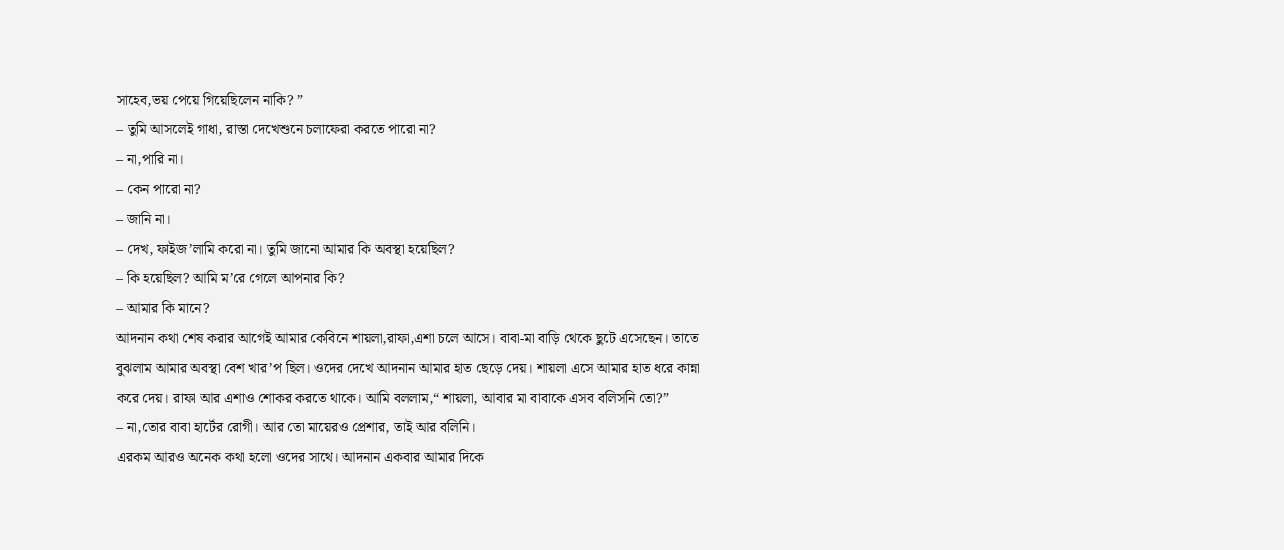সাহেব,ভয় পেয়ে গিয়েছিলেন নাকি? ”
– তুমি আসলেই গাধা, রাস্তা দেখেশুনে চলাফেরা করতে পারো না?
– না,পারি না।
– কেন পারো না?
– জানি না।
– দেখ, ফাইজ’লামি করো না। তুমি জানো আমার কি অবস্থা হয়েছিল?
– কি হয়েছিল? আমি ম’রে গেলে আপনার কি?
– আমার কি মানে?
আদনান কথা শেষ করার আগেই আমার কেবিনে শায়লা,রাফা,এশা চলে আসে। বাবা-মা বাড়ি থেকে ছুটে এসেছেন। তাতে বুঝলাম আমার অবস্থা বেশ খার’প ছিল। ওদের দেখে আদনান আমার হাত ছেড়ে দেয়। শায়লা এসে আমার হাত ধরে কান্না করে দেয়। রাফা আর এশাও শোকর করতে থাকে। আমি বললাম,“ শায়লা, আবার মা বাবাকে এসব বলিসনি তো?”
– না,তোর বাবা হার্টের রোগী। আর তো মায়েরও প্রেশার, তাই আর বলিনি।
এরকম আরও অনেক কথা হলো ওদের সাথে। আদনান একবার আমার দিকে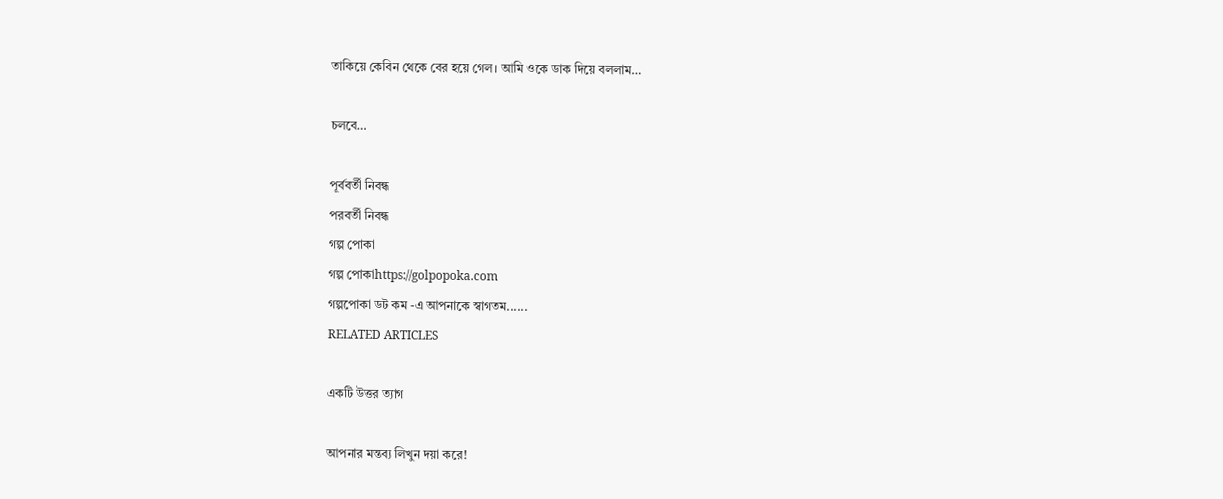তাকিয়ে কেবিন থেকে বের হয়ে গেল। আমি ওকে ডাক দিয়ে বললাম…

চলবে…

পূর্ববর্তী নিবন্ধ
পরবর্তী নিবন্ধ
গল্প পোকা
গল্প পোকাhttps://golpopoka.com
গল্পপোকা ডট কম -এ আপনাকে স্বাগতম......
RELATED ARTICLES

একটি উত্তর ত্যাগ

আপনার মন্তব্য লিখুন দয়া করে!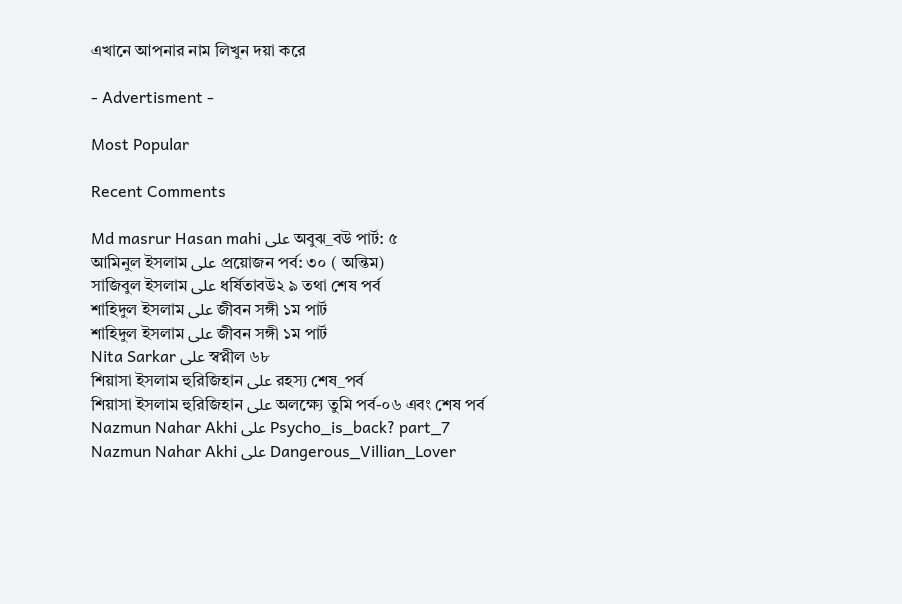এখানে আপনার নাম লিখুন দয়া করে

- Advertisment -

Most Popular

Recent Comments

Md masrur Hasan mahi على অবুঝ_বউ পার্ট: ৫
আমিনুল ইসলাম على প্রয়োজন পর্ব: ৩০ ( অন্তিম)
সাজিবুল ইসলাম على ধর্ষিতাবউ২ ৯ তথা শেষ পর্ব
শাহিদুল ইসলাম على জীবন সঙ্গী ১ম পার্ট
শাহিদুল ইসলাম على জীবন সঙ্গী ১ম পার্ট
Nita Sarkar على স্বপ্নীল ৬৮
শিয়াসা ইসলাম হুরিজিহান على রহস্য শেষ_পর্ব
শিয়াসা ইসলাম হুরিজিহান على অলক্ষ্যে তুমি পর্ব-০৬ এবং শেষ পর্ব
Nazmun Nahar Akhi على Psycho_is_back? part_7
Nazmun Nahar Akhi على Dangerous_Villian_Lover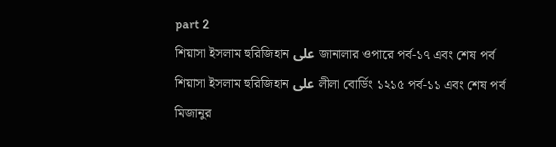part 2
শিয়াসা ইসলাম হুরিজিহান على জানালার ওপারে পর্ব-১৭ এবং শেষ পর্ব
শিয়াসা ইসলাম হুরিজিহান على লীলা বোর্ডিং ১২১৫ পর্ব-১১ এবং শেষ পর্ব
মিজানুর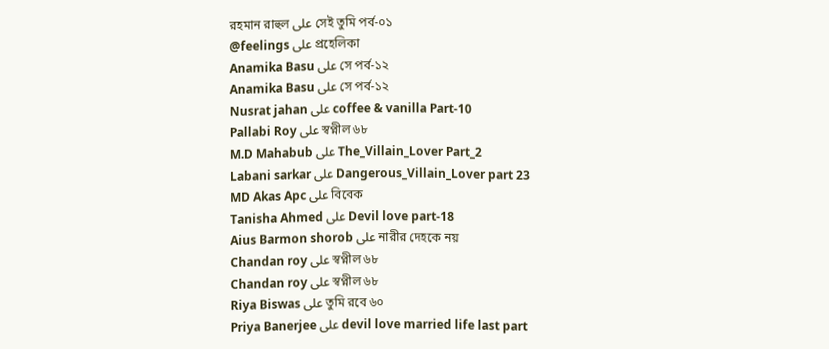রহমান রাহুল على সেই তুমি পর্ব-০১
@feelings على প্রহেলিকা
Anamika Basu على সে পর্ব-১২
Anamika Basu على সে পর্ব-১২
Nusrat jahan على coffee & vanilla Part-10
Pallabi Roy على স্বপ্নীল ৬৮
M.D Mahabub على The_Villain_Lover Part_2
Labani sarkar على Dangerous_Villain_Lover part 23
MD Akas Apc على বিবেক
Tanisha Ahmed على Devil love part-18
Aius Barmon shorob على নারীর দেহকে নয়
Chandan roy على স্বপ্নীল ৬৮
Chandan roy على স্বপ্নীল ৬৮
Riya Biswas على তুমি রবে ৬০
Priya Banerjee على devil love married life last part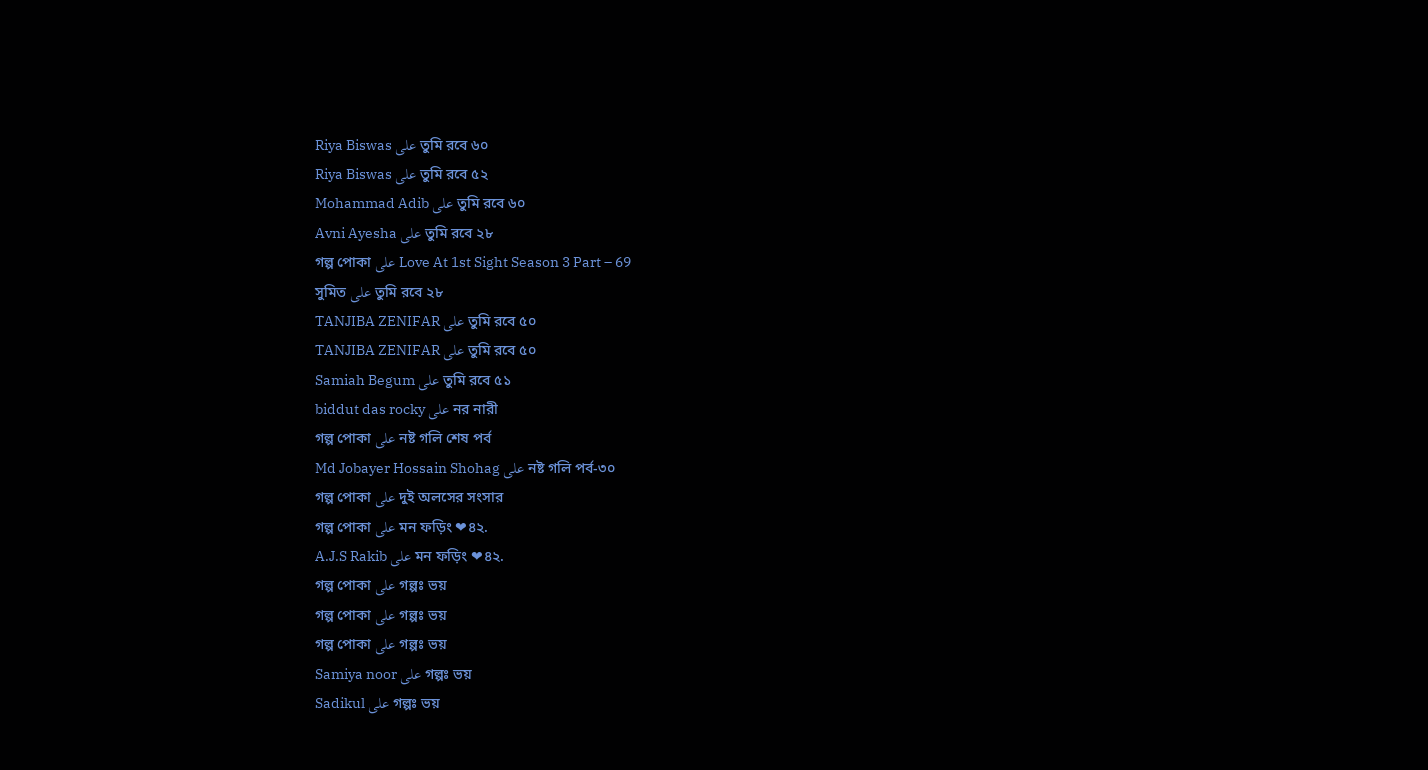Riya Biswas على তুমি রবে ৬০
Riya Biswas على তুমি রবে ৫২
Mohammad Adib على তুমি রবে ৬০
Avni Ayesha على তুমি রবে ২৮
গল্প পোকা على Love At 1st Sight Season 3 Part – 69
সুমিত على তুমি রবে ২৮
TANJIBA ZENIFAR على তুমি রবে ৫০
TANJIBA ZENIFAR على তুমি রবে ৫০
Samiah Begum على তুমি রবে ৫১
biddut das rocky على নর নারী
গল্প পোকা على নষ্ট গলি শেষ পর্ব
Md Jobayer Hossain Shohag على নষ্ট গলি পর্ব-৩০
গল্প পোকা على দুই অলসের সংসার
গল্প পোকা على মন ফড়িং ❤৪২.
A.J.S Rakib على মন ফড়িং ❤৪২.
গল্প পোকা على গল্পঃ ভয়
গল্প পোকা على গল্পঃ ভয়
গল্প পোকা على গল্পঃ ভয়
Samiya noor على গল্পঃ ভয়
Sadikul على গল্পঃ ভয়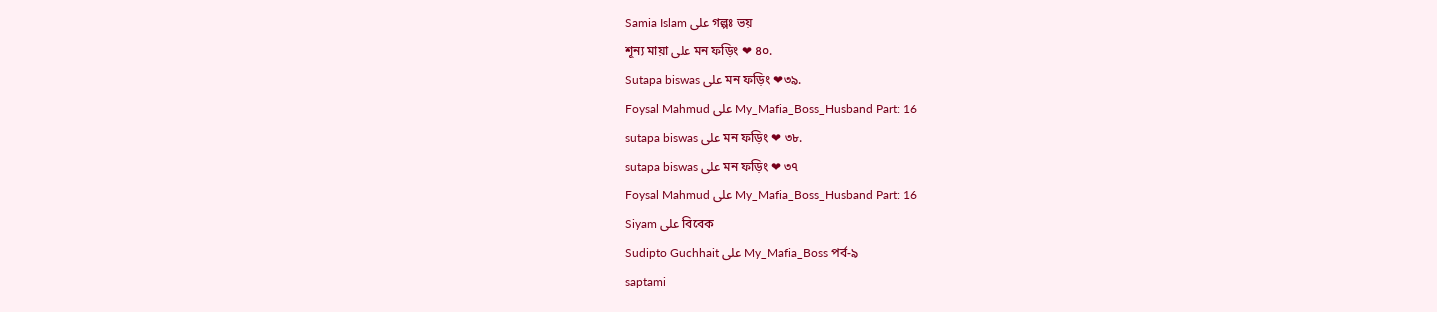Samia Islam على গল্পঃ ভয়
শূন্য মায়া على মন ফড়িং ❤ ৪০.
Sutapa biswas على মন ফড়িং ❤৩৯.
Foysal Mahmud على My_Mafia_Boss_Husband Part: 16
sutapa biswas على মন ফড়িং ❤ ৩৮.
sutapa biswas على মন ফড়িং ❤ ৩৭
Foysal Mahmud على My_Mafia_Boss_Husband Part: 16
Siyam على বিবেক
Sudipto Guchhait على My_Mafia_Boss পর্ব-৯
saptami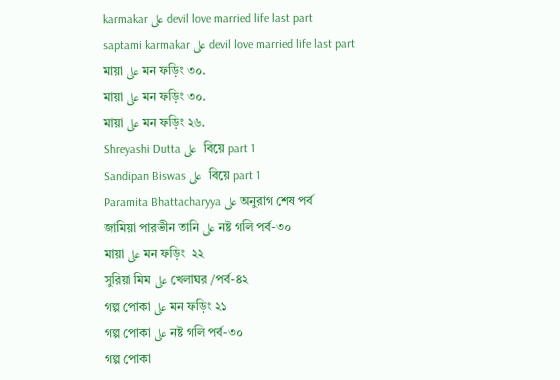karmakar على devil love married life last part
saptami karmakar على devil love married life last part
মায়া على মন ফড়িং ৩০.
মায়া على মন ফড়িং ৩০.
মায়া على মন ফড়িং ২৬.
Shreyashi Dutta على  বিয়ে part 1
Sandipan Biswas على  বিয়ে part 1
Paramita Bhattacharyya على অনুরাগ শেষ পর্ব
জামিয়া পারভীন তানি على নষ্ট গলি পর্ব-৩০
মায়া على মন ফড়িং  ২২
সুরিয়া মিম على খেলাঘর /পর্ব-৪২
গল্প পোকা على মন ফড়িং ২১
গল্প পোকা على নষ্ট গলি পর্ব-৩০
গল্প পোকা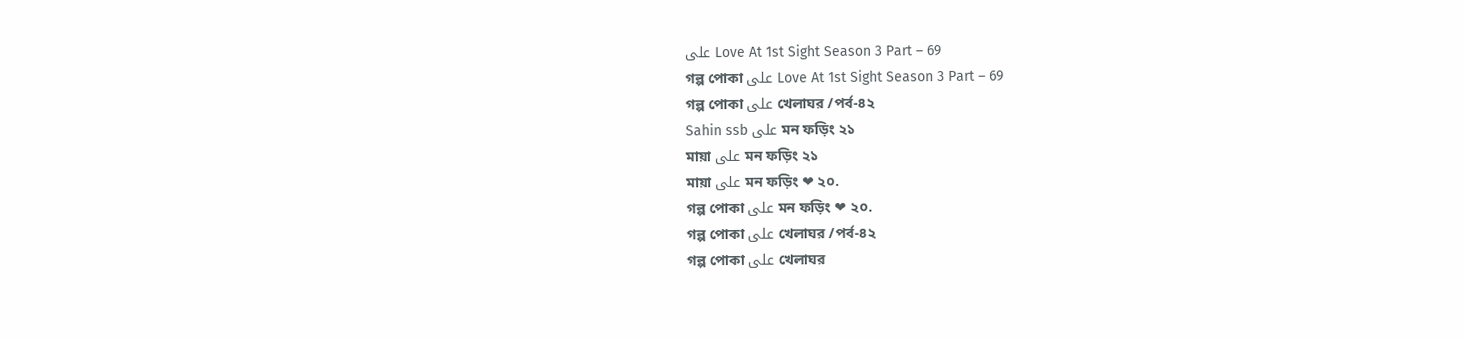على Love At 1st Sight Season 3 Part – 69
গল্প পোকা على Love At 1st Sight Season 3 Part – 69
গল্প পোকা على খেলাঘর /পর্ব-৪২
Sahin ssb على মন ফড়িং ২১
মায়া على মন ফড়িং ২১
মায়া على মন ফড়িং ❤ ২০.
গল্প পোকা على মন ফড়িং ❤ ২০.
গল্প পোকা على খেলাঘর /পর্ব-৪২
গল্প পোকা على খেলাঘর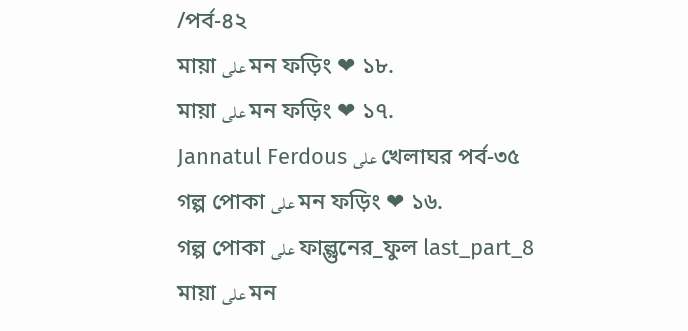/পর্ব-৪২
মায়া على মন ফড়িং ❤ ১৮.
মায়া على মন ফড়িং ❤ ১৭.
Jannatul Ferdous على খেলাঘর পর্ব-৩৫
গল্প পোকা على মন ফড়িং ❤ ১৬.
গল্প পোকা على ফাল্গুনের_ফুল last_part_8
মায়া على মন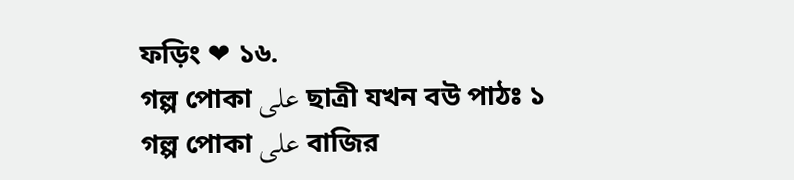ফড়িং ❤ ১৬.
গল্প পোকা على ছাত্রী যখন বউ পাঠঃ ১
গল্প পোকা على বাজির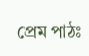প্রেম পাঠঃ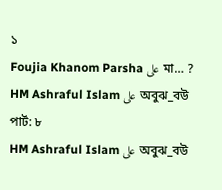১
Foujia Khanom Parsha على মা… ?
HM Ashraful Islam على অবুঝ_বউ পার্ট: ৮
HM Ashraful Islam على অবুঝ_বউ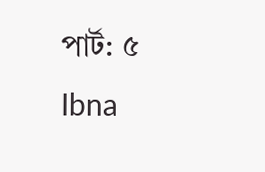পার্ট: ৫
Ibna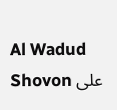Al Wadud Shovon على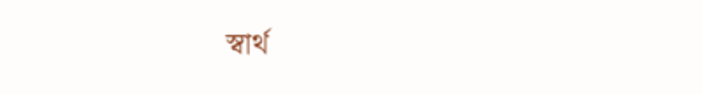স্বার্থ